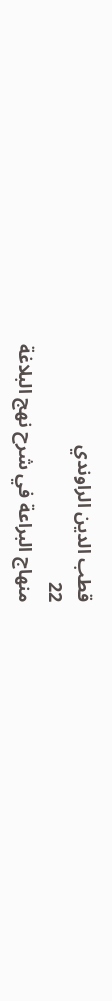قطب الدين الراوندي
22
منهاج البراعة في شرح نهج البلاغة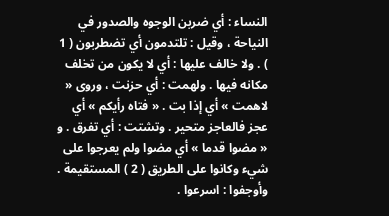النساء : أي ضربن الوجوه والصدور في النياحة ، وقيل : تلتدمون أي تضطربون ( 1 ) . ولا خالف عليها : أي لا يكون من تخلف مكانه فيها . ولهمت : أي حزنت ، وروى « لاهمت » أي إذا بت . « فتاه رأيكم » أي عجز فالعاجز متحير . وتشتت : أي تفرق . و « مضوا قدما » أي مضوا ولم يعرجوا على شيء وكانوا على الطريق ( 2 ) المستقيمة . وأوجفوا : اسرعوا .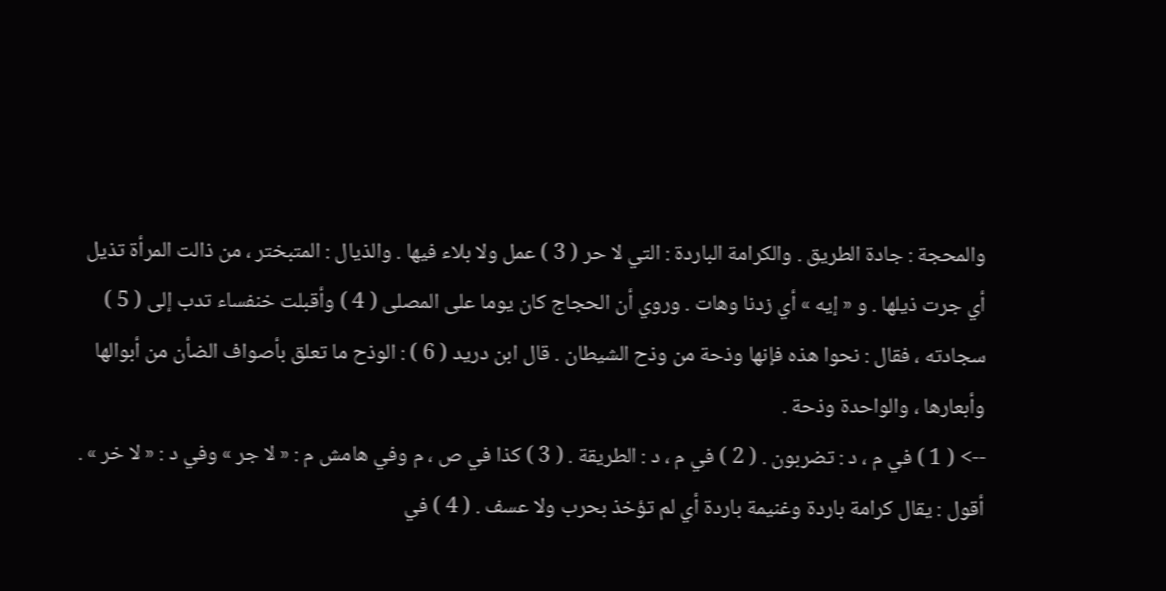والمحجة : جادة الطريق . والكرامة الباردة : التي لا حر ( 3 ) عمل ولا بلاء فيها . والذيال : المتبختر ، من ذالت المرأة تذيل أي جرت ذيلها . و « إيه » أي زدنا وهات . وروي أن الحجاج كان يوما على المصلى ( 4 ) وأقبلت خنفساء تدب إلى ( 5 ) سجادته ، فقال : نحوا هذه فإنها وذحة من وذح الشيطان . قال ابن دريد ( 6 ) : الوذح ما تعلق بأصواف الضأن من أبوالها وأبعارها ، والواحدة وذحة .
--> ( 1 ) في م ، د : تضربون . ( 2 ) في م ، د : الطريقة . ( 3 ) كذا في ص ، م وفي هامش م : « لا جر » وفي د : « لا خر » . أقول : يقال كرامة باردة وغنيمة باردة أي لم تؤخذ بحرب ولا عسف . ( 4 ) في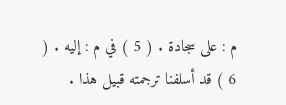م : على سجادة . ( 5 ) في م : إليه . ( 6 ) قد أسلفنا ترجمته قبيل هذا .